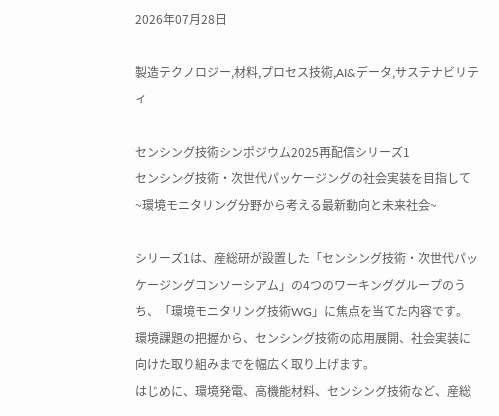2026年07月28日

製造テクノロジー,材料,プロセス技術,AI&データ,サステナビリティ

センシング技術シンポジウム2025再配信シリーズ1
センシング技術・次世代パッケージングの社会実装を目指して
~環境モニタリング分野から考える最新動向と未来社会~

シリーズ1は、産総研が設置した「センシング技術・次世代パッケージングコンソーシアム」の4つのワーキンググループのうち、「環境モニタリング技術WG」に焦点を当てた内容です。
環境課題の把握から、センシング技術の応用展開、社会実装に向けた取り組みまでを幅広く取り上げます。
はじめに、環境発電、高機能材料、センシング技術など、産総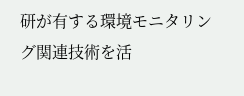研が有する環境モニタリング関連技術を活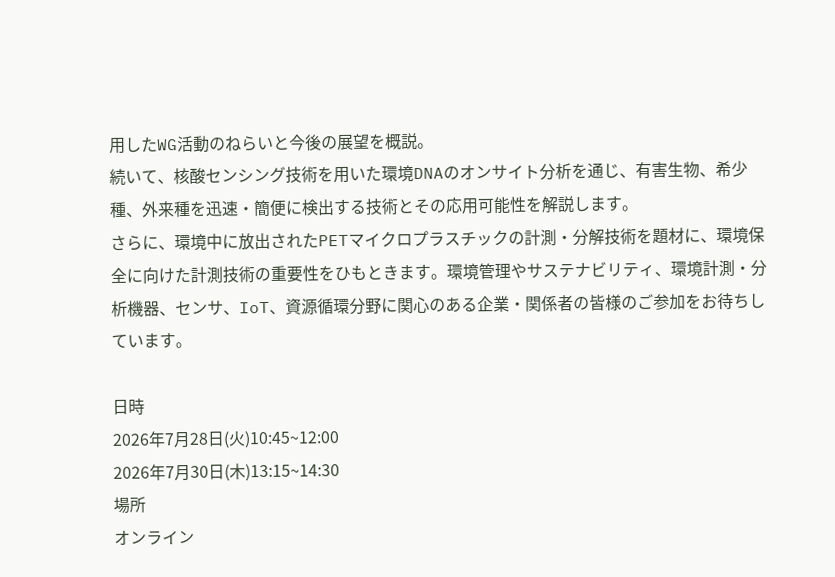用したWG活動のねらいと今後の展望を概説。
続いて、核酸センシング技術を用いた環境DNAのオンサイト分析を通じ、有害生物、希少種、外来種を迅速・簡便に検出する技術とその応用可能性を解説します。
さらに、環境中に放出されたPETマイクロプラスチックの計測・分解技術を題材に、環境保全に向けた計測技術の重要性をひもときます。環境管理やサステナビリティ、環境計測・分析機器、センサ、IoT、資源循環分野に関心のある企業・関係者の皆様のご参加をお待ちしています。

日時
2026年7月28日(火)10:45~12:00
2026年7月30日(木)13:15~14:30
場所
オンライン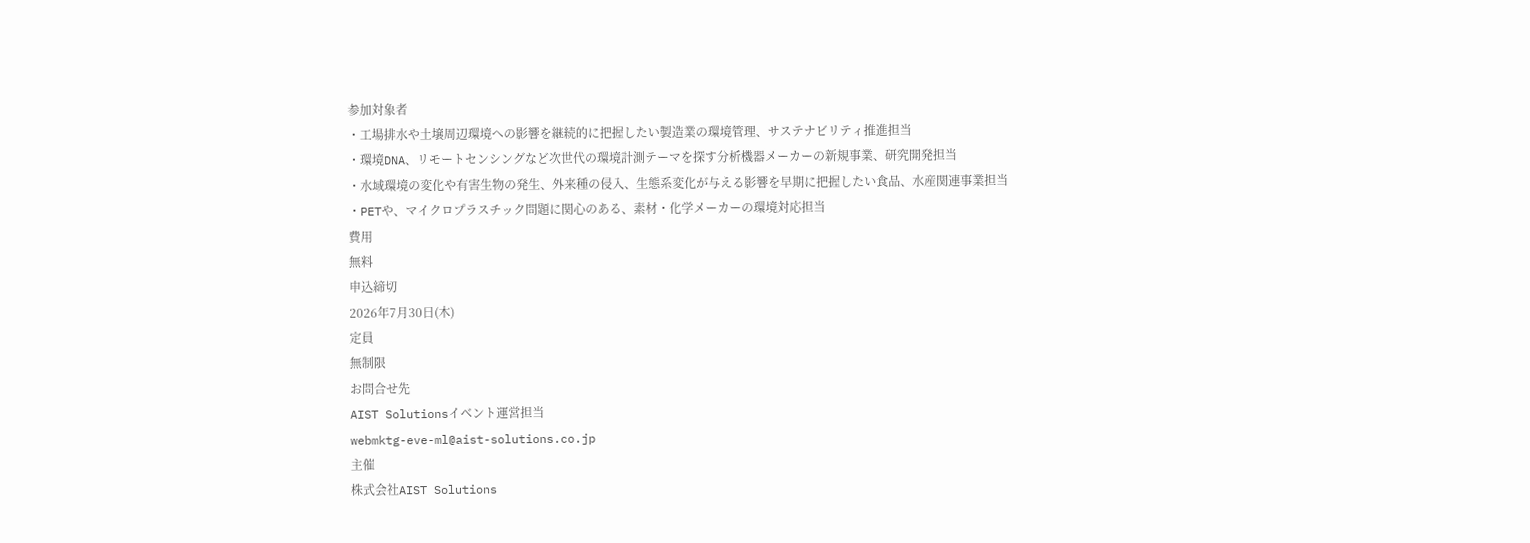参加対象者
・工場排水や土壌周辺環境への影響を継続的に把握したい製造業の環境管理、サステナビリティ推進担当
・環境DNA、リモートセンシングなど次世代の環境計測テーマを探す分析機器メーカーの新規事業、研究開発担当
・水域環境の変化や有害生物の発生、外来種の侵入、生態系変化が与える影響を早期に把握したい食品、水産関連事業担当
・PETや、マイクロプラスチック問題に関心のある、素材・化学メーカーの環境対応担当
費用
無料
申込締切
2026年7月30日(木)
定員
無制限
お問合せ先
AIST Solutionsイベント運営担当
webmktg-eve-ml@aist-solutions.co.jp
主催
株式会社AIST Solutions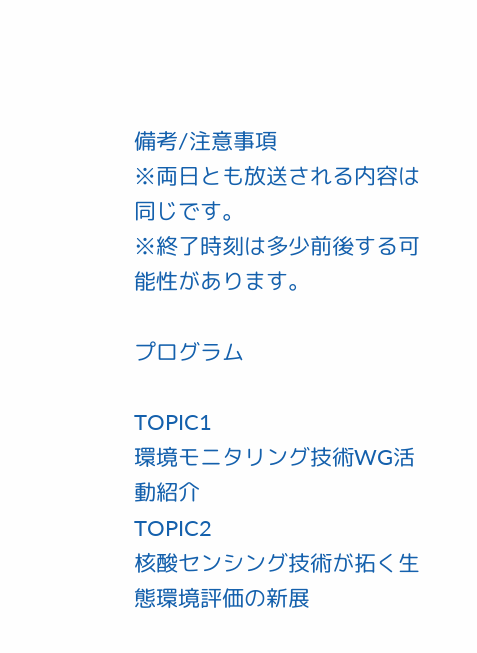備考/注意事項
※両日とも放送される内容は同じです。
※終了時刻は多少前後する可能性があります。

プログラム

TOPIC1
環境モニタリング技術WG活動紹介
TOPIC2
核酸センシング技術が拓く生態環境評価の新展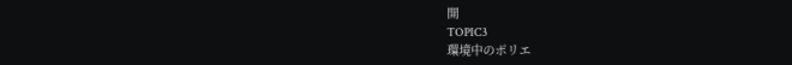開
TOPIC3
環境中のポリエ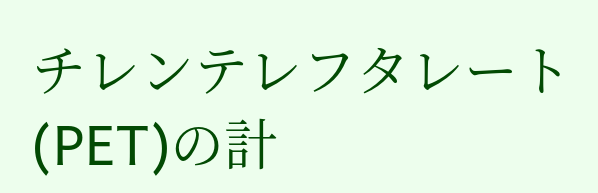チレンテレフタレート(PET)の計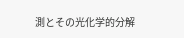測とその光化学的分解